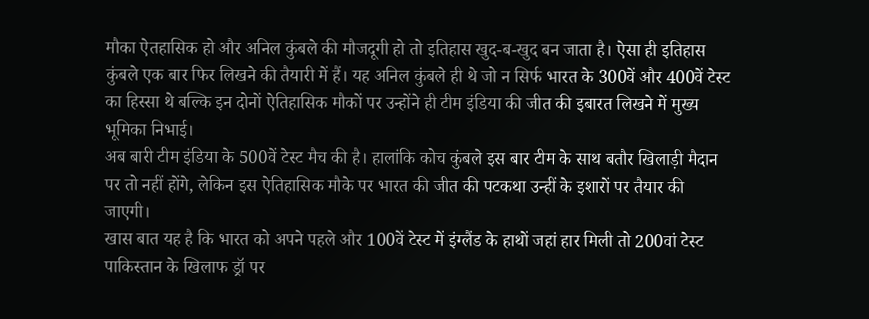मौका ऐतहासिक हो और अनिल कुंबले की मौजदूगी हो तो इतिहास खुद-ब-खुद बन जाता है। ऐसा ही इतिहास कुंबले एक बार फिर लिखने की तैयारी में हैं। यह अनिल कुंबले ही थे जो न सिर्फ भारत के 300वें और 400वें टेस्ट का हिस्सा थे बल्कि इन दोनों ऐतिहासिक मौकों पर उन्होंने ही टीम इंडिया की जीत की इबारत लिखने में मुख्य भूमिका निभाई।
अब बारी टीम इंडिया के 500वें टेस्ट मैच की है। हालांकि कोच कुंबले इस बार टीम के साथ बतौर खिलाड़ी मैदान पर तो नहीं होंगे, लेकिन इस ऐतिहासिक मौके पर भारत की जीत की पटकथा उन्हीं के इशारों पर तैयार की जाएगी।
खास बात यह है कि भारत को अपने पहले और 100वें टेस्ट में इंग्लैंड के हाथों जहां हार मिली तो 200वां टेस्ट पाकिस्तान के खिलाफ ड्रॉ पर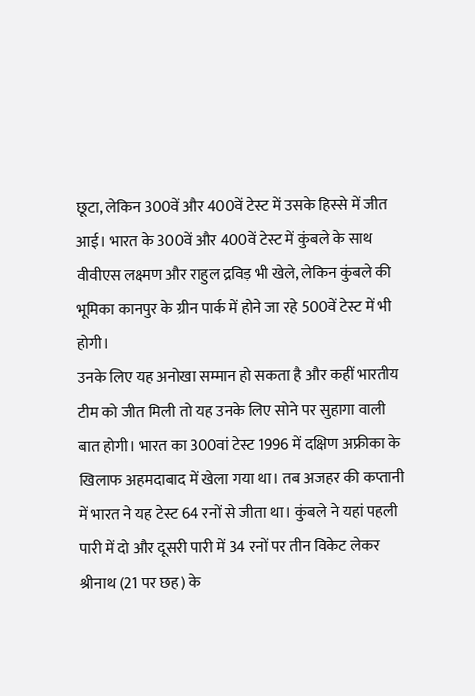छूटा, लेकिन 300वें और 400वें टेस्ट में उसके हिस्से में जीत आई। भारत के 300वें और 400वें टेस्ट में कुंबले के साथ वीवीएस लक्ष्मण और राहुल द्रविड़ भी खेले, लेकिन कुंबले की भूमिका कानपुर के ग्रीन पार्क में होने जा रहे 500वें टेस्ट में भी होगी।
उनके लिए यह अनोखा सम्मान हो सकता है और कहीं भारतीय टीम को जीत मिली तो यह उनके लिए सोने पर सुहागा वाली बात होगी। भारत का 300वां टेस्ट 1996 में दक्षिण अफ्रीका के खिलाफ अहमदाबाद में खेला गया था। तब अजहर की कप्तानी में भारत ने यह टेस्ट 64 रनों से जीता था। कुंबले ने यहां पहली पारी में दो और दूसरी पारी में 34 रनों पर तीन विकेट लेकर श्रीनाथ (21 पर छह) के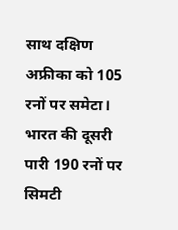साथ दक्षिण अफ्रीका को 105 रनों पर समेटा। भारत की दूसरी पारी 190 रनों पर सिमटी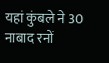यहां कुंबले ने 30 नाबाद रनों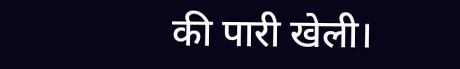की पारी खेली।